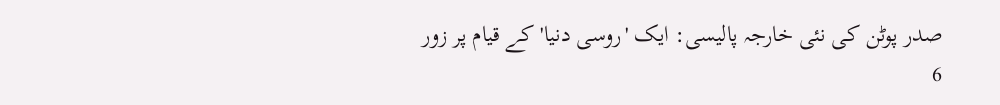صدر پوٹن کی نئی خارجہ پالیسی: ایک 'روسی دنیا' کے قیام پر زور
6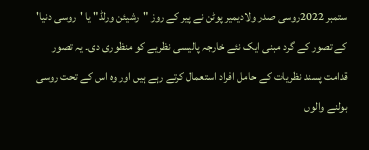ستمبر 2022روسی صدر ولادیمیر پوٹن نے پیر کے روز "رشیئن ورلڈ" یا 'روسی دنیا' کے تصور کے گرد مبنی ایک نئے خارجہ پالیسی نظریے کو منظوری دی۔ یہ تصور قدامت پسند نظریات کے حامل افراد استعمال کرتے رہے ہیں اور وہ اس کے تحت روسی بولنے والوں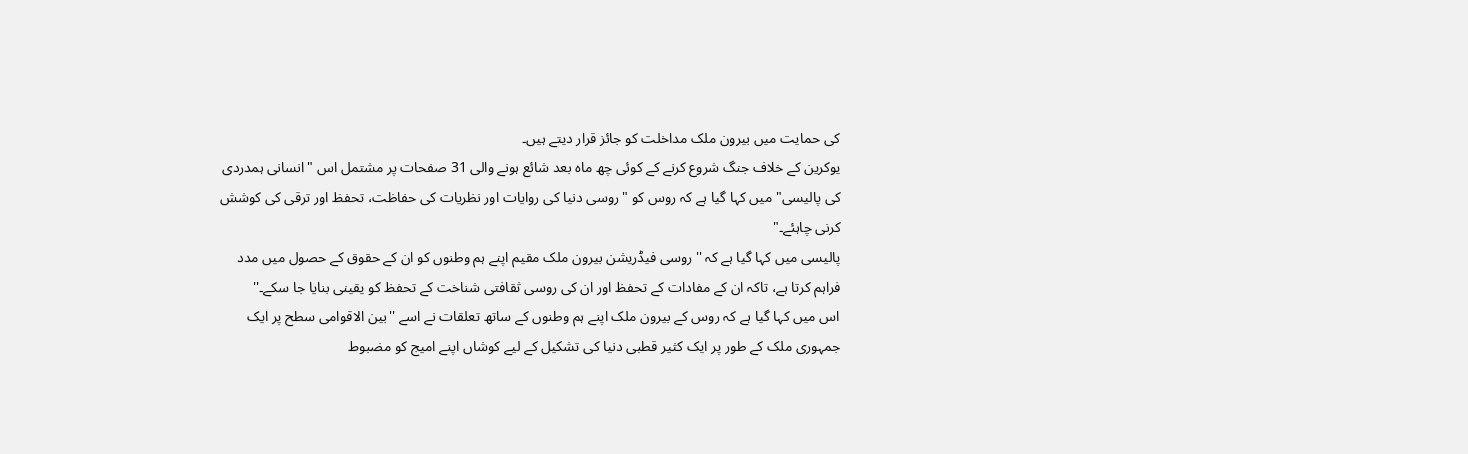کی حمایت میں بیرون ملک مداخلت کو جائز قرار دیتے ہیں۔
یوکرین کے خلاف جنگ شروع کرنے کے کوئی چھ ماہ بعد شائع ہونے والی 31 صفحات پر مشتمل اس "انسانی ہمدردی کی پالیسی" میں کہا گیا ہے کہ روس کو "روسی دنیا کی روایات اور نظریات کی حفاظت، تحفظ اور ترقی کی کوشش کرنی چاہئے۔"
پالیسی میں کہا گیا ہے کہ ''روسی فیڈریشن بیرون ملک مقیم اپنے ہم وطنوں کو ان کے حقوق کے حصول میں مدد فراہم کرتا ہے، تاکہ ان کے مفادات کے تحفظ اور ان کی روسی ثقافتی شناخت کے تحفظ کو یقینی بنایا جا سکے۔''
اس میں کہا گیا ہے کہ روس کے بیرون ملک اپنے ہم وطنوں کے ساتھ تعلقات نے اسے ''بین الاقوامی سطح پر ایک جمہوری ملک کے طور پر ایک کثیر قطبی دنیا کی تشکیل کے لیے کوشاں اپنے امیج کو مضبوط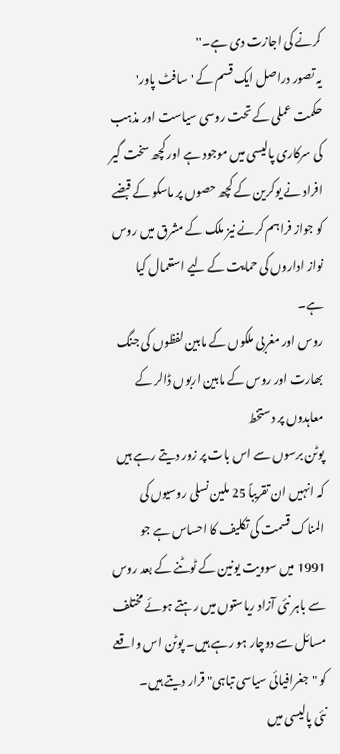کرنے کی اجازت دی ہے۔''
یہ تصور دراصل ایک قسم کے 'سافٹ پاور' حکمت عملی کے تحت روسی سیاست اور مذہب کی سرکاری پالیسی میں موجود ہے اور کچھ سخت گیر افراد نے یوکرین کے کچھ حصوں پر ماسکو کے قبضے کو جواز فراہم کرنے نیز ملک کے مشرق میں روس نواز اداروں کی حمایت کے لیے استعمال کیا ہے۔
روس اور مغربی ملکوں کے مابین لفظوں کی جنگ
بھارت اور روس کے مابین اربوں ڈالر کے معاہدوں پر دستخط
پوٹن برسوں سے اس بات پر زور دیتے رہے ہیں کہ انہیں ان تقریباً 25 ملین نسلی روسیوں کی المناک قسمت کی تکلیف کا احساس ہے جو 1991 میں سوویت یونین کے ٹوٹنے کے بعد روس سے باہر نئی آزاد ریاستوں میں رہتے ہوئے مختلف مسائل سے دوچار ہو رہے ہیں۔ پوٹن اس واقعے کو "جغرافیائی سیاسی تباہی" قرار دیتے ہیں۔
نئی پالیسی میں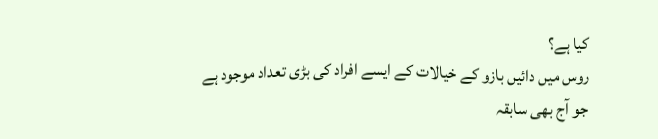کیا ہے؟
روس میں دائیں بازو کے خیالات کے ایسے افراد کی بڑی تعداد موجود ہے جو آج بھی سابقہ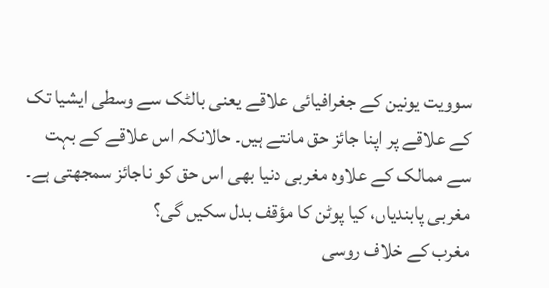سوویت یونین کے جغرافیائی علاقے یعنی بالٹک سے وسطی ایشیا تک کے علاقے پر اپنا جائز حق مانتے ہیں۔ حالانکہ اس علاقے کے بہت سے ممالک کے علاوہ مغربی دنیا بھی اس حق کو ناجائز سمجھتی ہے۔
مغربی پابندیاں، کیا پوٹن کا مؤقف بدل سکیں گی؟
مغرب کے خلاف روسی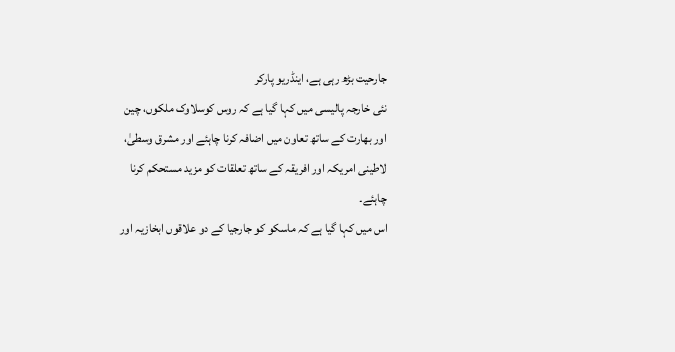جارحیت بڑھ رہی ہے، اینڈریو پارکر
نئی خارجہ پالیسی میں کہا گیا ہے کہ روس کوسلاوک ملکوں، چین اور بھارت کے ساتھ تعاون میں اضافہ کرنا چاہئے اور مشرق وسطیٰ، لاطینی امریکہ اور افریقہ کے ساتھ تعلقات کو مزید مستحکم کرنا چاہئے۔
اس میں کہا گیا ہے کہ ماسکو کو جارجیا کے دو علاقوں ابخازیہ اور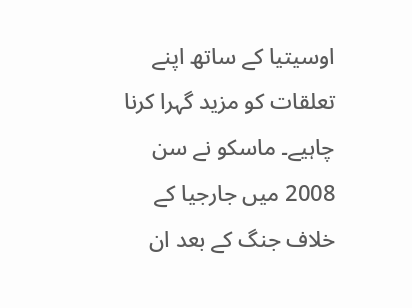اوسیتیا کے ساتھ اپنے تعلقات کو مزید گہرا کرنا چاہیے۔ ماسکو نے سن 2008 میں جارجیا کے خلاف جنگ کے بعد ان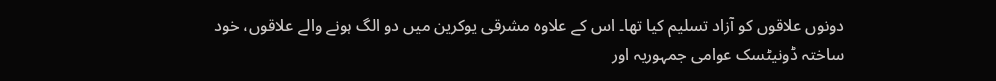دونوں علاقوں کو آزاد تسلیم کیا تھا۔ اس کے علاوہ مشرقی یوکرین میں دو الگ ہونے والے علاقوں، خود ساختہ ڈونیٹسک عوامی جمہوریہ اور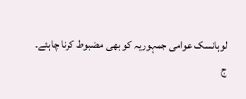لوہانسک عوامی جمہوریہ کو بھی مضبوط کرنا چاہئے۔
ج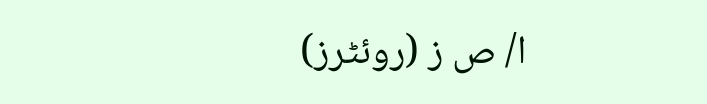ا/ ص ز (روئٹرز)